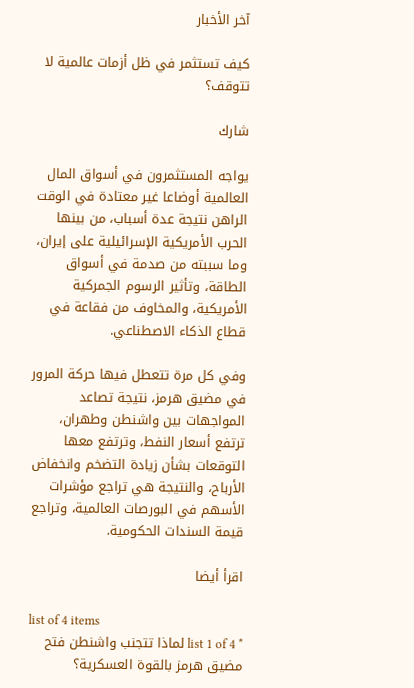آخر الأخبار

كيف تستثمر في ظل أزمات عالمية لا تتوقف؟

شارك

يواجه المستثمرون في أسواق المال العالمية أوضاعا غير معتادة في الوقت الراهن نتيجة عدة أسباب، من بينها الحرب الأمريكية الإسرائيلية على إيران، وما سببته من صدمة في أسواق الطاقة، وتأثير الرسوم الجمركية الأمريكية، والمخاوف من فقاعة في قطاع الذكاء الاصطناعي.

وفي كل مرة تتعطل فيها حركة المرور في مضيق هرمز، نتيجة تصاعد المواجهات بين واشنطن وطهران، ترتفع أسعار النفط، وترتفع معها التوقعات بشأن زيادة التضخم وانخفاض الأرباح، والنتيجة هي تراجع مؤشرات الأسهم في البورصات العالمية، وتراجع قيمة السندات الحكومية.

اقرأ أيضا

list of 4 items
* list 1 of 4 لماذا تتجنب واشنطن فتح مضيق هرمز بالقوة العسكرية؟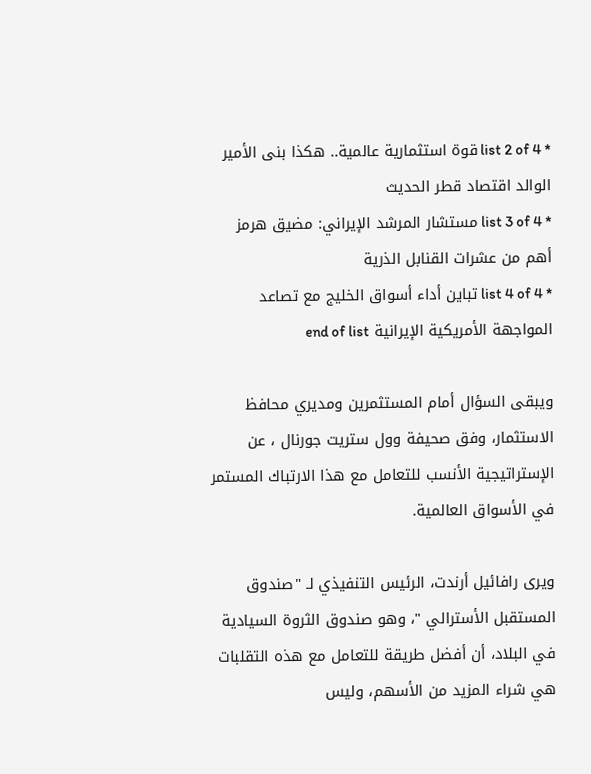* list 2 of 4 قوة استثمارية عالمية.. هكذا بنى الأمير الوالد اقتصاد قطر الحديث
* list 3 of 4 مستشار المرشد الإيراني: مضيق هرمز أهم من عشرات القنابل الذرية
* list 4 of 4 تباين أداء أسواق الخليج مع تصاعد المواجهة الأمريكية الإيرانية end of list

ويبقى السؤال أمام المستثمرين ومديري محافظ الاستثمار، وفق صحيفة وول ستريت جورنال ، عن الإستراتيجية الأنسب للتعامل مع هذا الارتباك المستمر في الأسواق العالمية.

ويرى رافائيل أرندت، الرئيس التنفيذي لـ "صندوق المستقبل الأسترالي "، وهو صندوق الثروة السيادية في البلاد، أن أفضل طريقة للتعامل مع هذه التقلبات هي شراء المزيد من الأسهم، وليس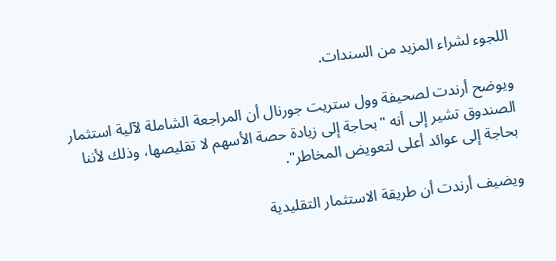اللجوء لشراء المزيد من السندات.

ويوضح أرندت لصحيفة وول ستريت جورنال أن المراجعة الشاملة لآلية استثمار الصندوق تشير إلى أنه "بحاجة إلى زيادة حصة الأسهم لا تقليصها، وذلك لأننا بحاجة إلى عوائد أعلى لتعويض المخاطر".

ويضيف أرندت أن طريقة الاستثمار التقليدية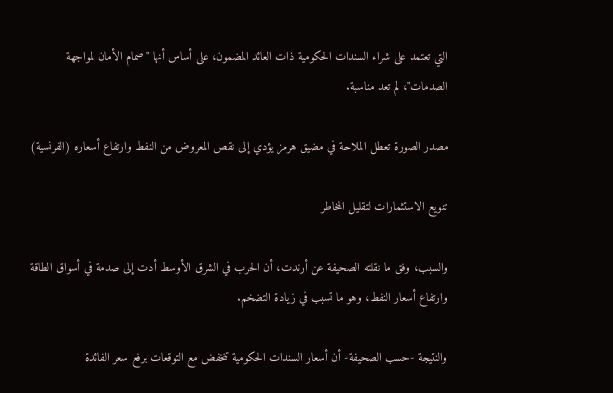التي تعتمد على شراء السندات الحكومية ذات العائد المضمون، على أساس أنها "صمام الأمان لمواجهة الصدمات"، لم تعد مناسبة.

مصدر الصورة تعطل الملاحة في مضيق هرمز يؤدي إلى نقص المعروض من النفط وارتفاع أسعاره (الفرنسية)

تنويع الاستثمارات لتقليل المخاطر

والسبب، وفق ما نقلته الصحيفة عن أرندت، أن الحرب في الشرق الأوسط أدت إلى صدمة في أسواق الطاقة وارتفاع أسعار النفط، وهو ما تسبب في زيادة التضخم.

والنتيجة -حسب الصحيفة- أن أسعار السندات الحكومية تنخفض مع التوقعات برفع سعر الفائدة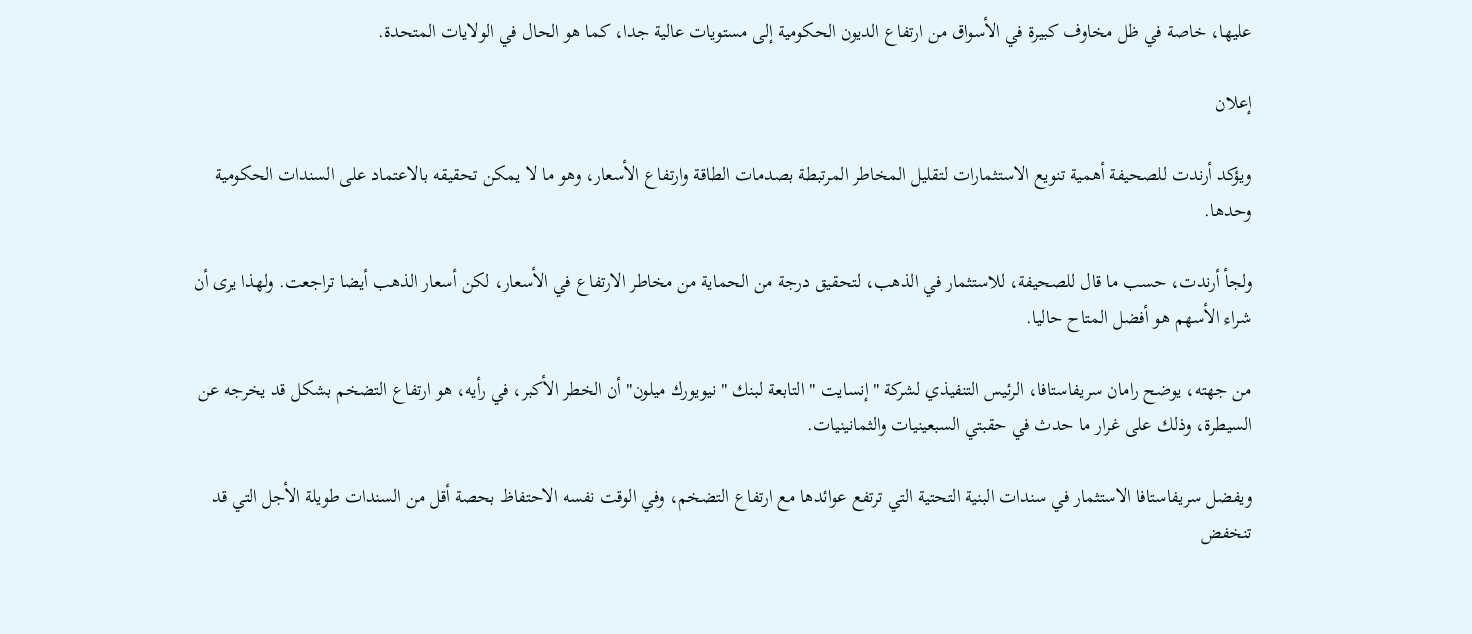عليها، خاصة في ظل مخاوف كبيرة في الأسواق من ارتفاع الديون الحكومية إلى مستويات عالية جدا، كما هو الحال في الولايات المتحدة.

إعلان

ويؤكد أرندت للصحيفة أهمية تنويع الاستثمارات لتقليل المخاطر المرتبطة بصدمات الطاقة وارتفاع الأسعار، وهو ما لا يمكن تحقيقه بالاعتماد على السندات الحكومية وحدها.

ولجأ أرندت، حسب ما قال للصحيفة، للاستثمار في الذهب، لتحقيق درجة من الحماية من مخاطر الارتفاع في الأسعار، لكن أسعار الذهب أيضا تراجعت. ولهذا يرى أن شراء الأسهم هو أفضل المتاح حاليا.

من جهته، يوضح رامان سريفاستافا، الرئيس التنفيذي لشركة "إنسايت " التابعة لبنك " نيويورك ميلون" أن الخطر الأكبر، في رأيه، هو ارتفاع التضخم بشكل قد يخرجه عن السيطرة، وذلك على غرار ما حدث في حقبتي السبعينيات والثمانينيات.

ويفضل سريفاستافا الاستثمار في سندات البنية التحتية التي ترتفع عوائدها مع ارتفاع التضخم، وفي الوقت نفسه الاحتفاظ بحصة أقل من السندات طويلة الأجل التي قد تنخفض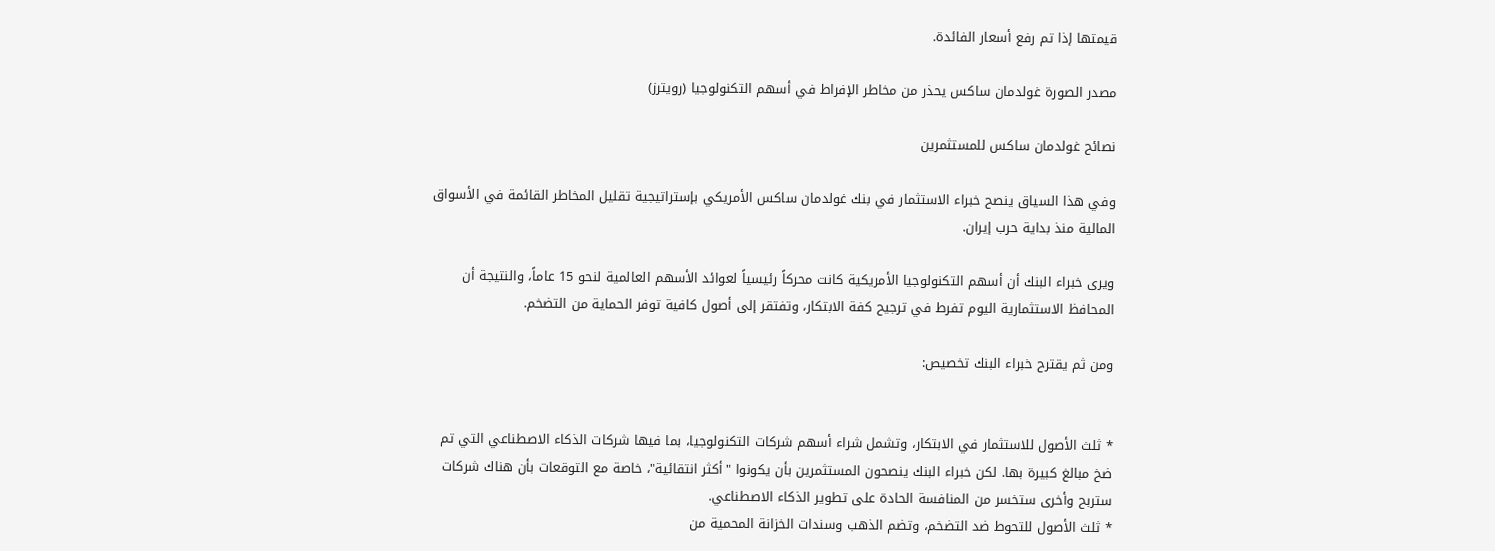قيمتها إذا تم رفع أسعار الفائدة.

مصدر الصورة غولدمان ساكس يحذر من مخاطر الإفراط في أسهم التكنولوجيا (رويترز)

نصائح غولدمان ساكس للمستثمرين

وفي هذا السياق ينصح خبراء الاستثمار في بنك غولدمان ساكس الأمريكي بإستراتيجية تقليل المخاطر القائمة في الأسواق المالية منذ بداية حرب إيران.

ويرى خبراء البنك أن أسهم التكنولوجيا الأمريكية كانت محركاً رئيسياً لعوائد الأسهم العالمية لنحو 15 عاماً، والنتيجة أن المحافظ الاستثمارية اليوم تفرط في ترجيح كفة الابتكار، وتفتقر إلى أصول كافية توفر الحماية من التضخم.

ومن ثم يقترح خبراء البنك تخصيص:


* ثلث الأصول للاستثمار في الابتكار، وتشمل شراء أسهم شركات التكنولوجيا، بما فيها شركات الذكاء الاصطناعي التي تم ضخ مبالغ كبيرة بها. لكن خبراء البنك ينصحون المستثمرين بأن يكونوا "أكثر انتقائية"، خاصة مع التوقعات بأن هناك شركات ستربح وأخرى ستخسر من المنافسة الحادة على تطوير الذكاء الاصطناعي.
* ثلث الأصول للتحوط ضد التضخم، وتضم الذهب وسندات الخزانة المحمية من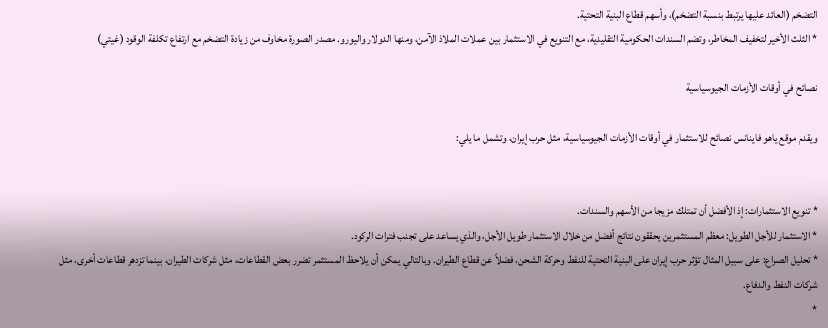التضخم (العائد عليها يرتبط بنسبة التضخم)، وأسهم قطاع البنية التحتية.
* الثلث الأخير لتخفيف المخاطر، وتضم السندات الحكومية التقليدية، مع التنويع في الاستثمار بين عملات الملاذ الآمن، ومنها الدولار واليورو. مصدر الصورة مخاوف من زيادة التضخم مع ارتفاع تكلفة الوقود (غيتي)

نصائح في أوقات الأزمات الجيوسياسية

ويقدم موقع ياهو فاينانس نصائح للاستثمار في أوقات الأزمات الجيوسياسية، مثل حرب إيران، وتشمل ما يلي:


* تنويع الاستثمارات: إذ الأفضل أن تمتلك مزيجا من الأسهم والسندات.
* الاستثمار للأجل الطويل: معظم المستثمرين يحققون نتائج أفضل من خلال الاستثمار طويل الأجل، والذي يساعد على تجنب فترات الركود.
* تحليل الصراع: على سبيل المثال تؤثر حرب إيران على البنية التحتية للنفط وحركة الشحن، فضلاً عن قطاع الطيران. وبالتالي يمكن أن يلاحظ المستثمر تضرر بعض القطاعات، مثل شركات الطيران، بينما تزدهر قطاعات أخرى، مثل شركات النفط والدفاع.
*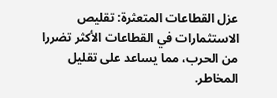عزل القطاعات المتعثرة: تقليص الاستثمارات في القطاعات الأكثر تضررا من الحرب، مما يساعد على تقليل المخاطر.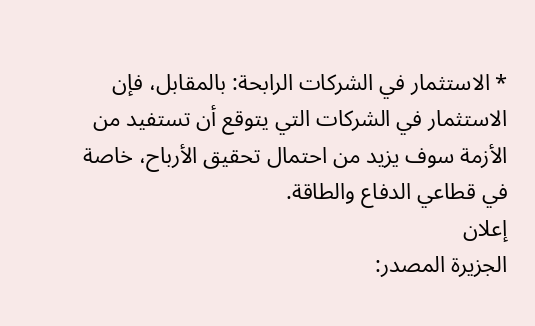* الاستثمار في الشركات الرابحة: بالمقابل، فإن الاستثمار في الشركات التي يتوقع أن تستفيد من الأزمة سوف يزيد من احتمال تحقيق الأرباح، خاصة في قطاعي الدفاع والطاقة.
إعلان
الجزيرة المصدر: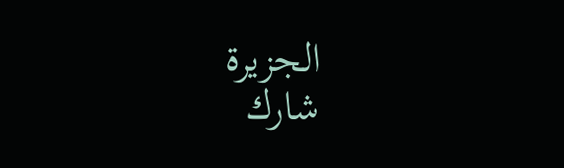الجزيرة
شارك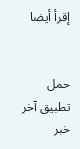إقرأ أيضا


حمل تطبيق آخر خبر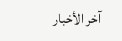آخر الأخبار